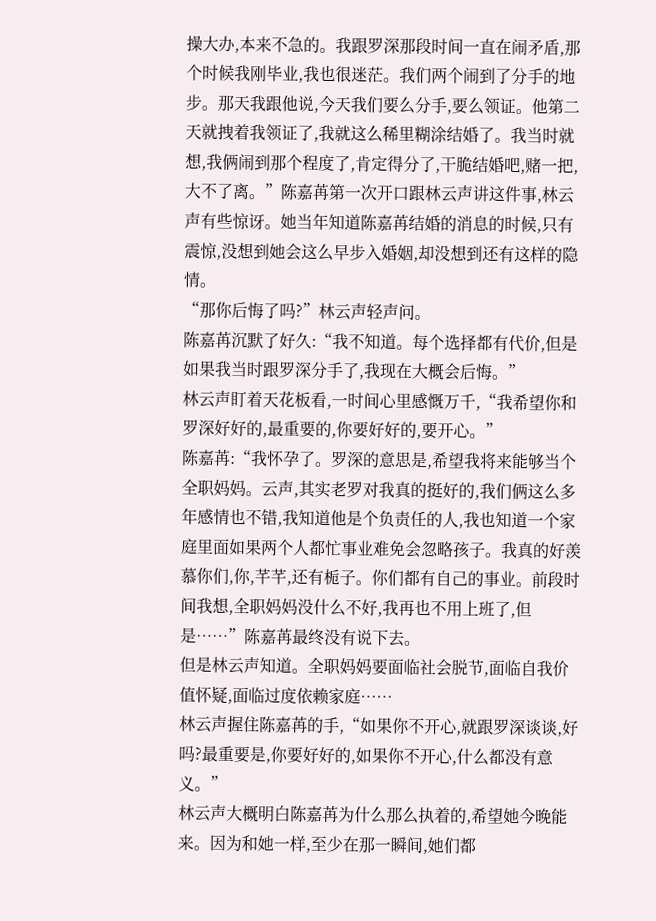操大办,本来不急的。我跟罗深那段时间一直在闹矛盾,那个时候我刚毕业,我也很迷茫。我们两个闹到了分手的地步。那天我跟他说,今天我们要么分手,要么领证。他第二天就拽着我领证了,我就这么稀里糊涂结婚了。我当时就想,我俩闹到那个程度了,肯定得分了,干脆结婚吧,赌一把,大不了离。”陈嘉苒第一次开口跟林云声讲这件事,林云声有些惊讶。她当年知道陈嘉苒结婚的消息的时候,只有震惊,没想到她会这么早步入婚姻,却没想到还有这样的隐情。
“那你后悔了吗?”林云声轻声问。
陈嘉苒沉默了好久:“我不知道。每个选择都有代价,但是如果我当时跟罗深分手了,我现在大概会后悔。”
林云声盯着天花板看,一时间心里感慨万千,“我希望你和罗深好好的,最重要的,你要好好的,要开心。”
陈嘉苒:“我怀孕了。罗深的意思是,希望我将来能够当个全职妈妈。云声,其实老罗对我真的挺好的,我们俩这么多年感情也不错,我知道他是个负责任的人,我也知道一个家庭里面如果两个人都忙事业难免会忽略孩子。我真的好羡慕你们,你,芊芊,还有栀子。你们都有自己的事业。前段时间我想,全职妈妈没什么不好,我再也不用上班了,但是……”陈嘉苒最终没有说下去。
但是林云声知道。全职妈妈要面临社会脱节,面临自我价值怀疑,面临过度依赖家庭……
林云声握住陈嘉苒的手,“如果你不开心,就跟罗深谈谈,好吗?最重要是,你要好好的,如果你不开心,什么都没有意义。”
林云声大概明白陈嘉苒为什么那么执着的,希望她今晚能来。因为和她一样,至少在那一瞬间,她们都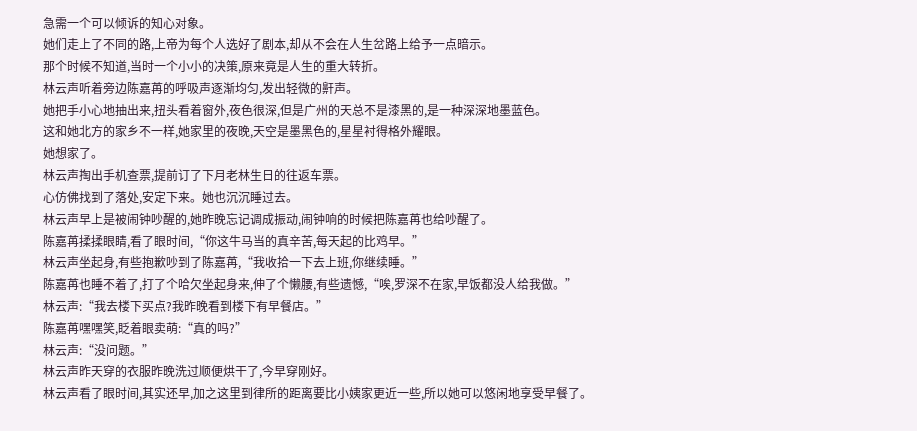急需一个可以倾诉的知心对象。
她们走上了不同的路,上帝为每个人选好了剧本,却从不会在人生岔路上给予一点暗示。
那个时候不知道,当时一个小小的决策,原来竟是人生的重大转折。
林云声听着旁边陈嘉苒的呼吸声逐渐均匀,发出轻微的鼾声。
她把手小心地抽出来,扭头看着窗外,夜色很深,但是广州的天总不是漆黑的,是一种深深地墨蓝色。
这和她北方的家乡不一样,她家里的夜晚,天空是墨黑色的,星星衬得格外耀眼。
她想家了。
林云声掏出手机查票,提前订了下月老林生日的往返车票。
心仿佛找到了落处,安定下来。她也沉沉睡过去。
林云声早上是被闹钟吵醒的,她昨晚忘记调成振动,闹钟响的时候把陈嘉苒也给吵醒了。
陈嘉苒揉揉眼睛,看了眼时间,“你这牛马当的真辛苦,每天起的比鸡早。”
林云声坐起身,有些抱歉吵到了陈嘉苒,“我收拾一下去上班,你继续睡。”
陈嘉苒也睡不着了,打了个哈欠坐起身来,伸了个懒腰,有些遗憾,“唉,罗深不在家,早饭都没人给我做。”
林云声:“我去楼下买点?我昨晚看到楼下有早餐店。”
陈嘉苒嘿嘿笑,眨着眼卖萌:“真的吗?”
林云声:“没问题。”
林云声昨天穿的衣服昨晚洗过顺便烘干了,今早穿刚好。
林云声看了眼时间,其实还早,加之这里到律所的距离要比小姨家更近一些,所以她可以悠闲地享受早餐了。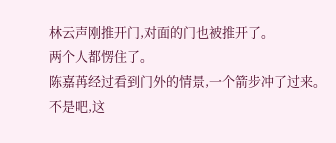林云声刚推开门,对面的门也被推开了。
两个人都愣住了。
陈嘉苒经过看到门外的情景,一个箭步冲了过来。
不是吧,这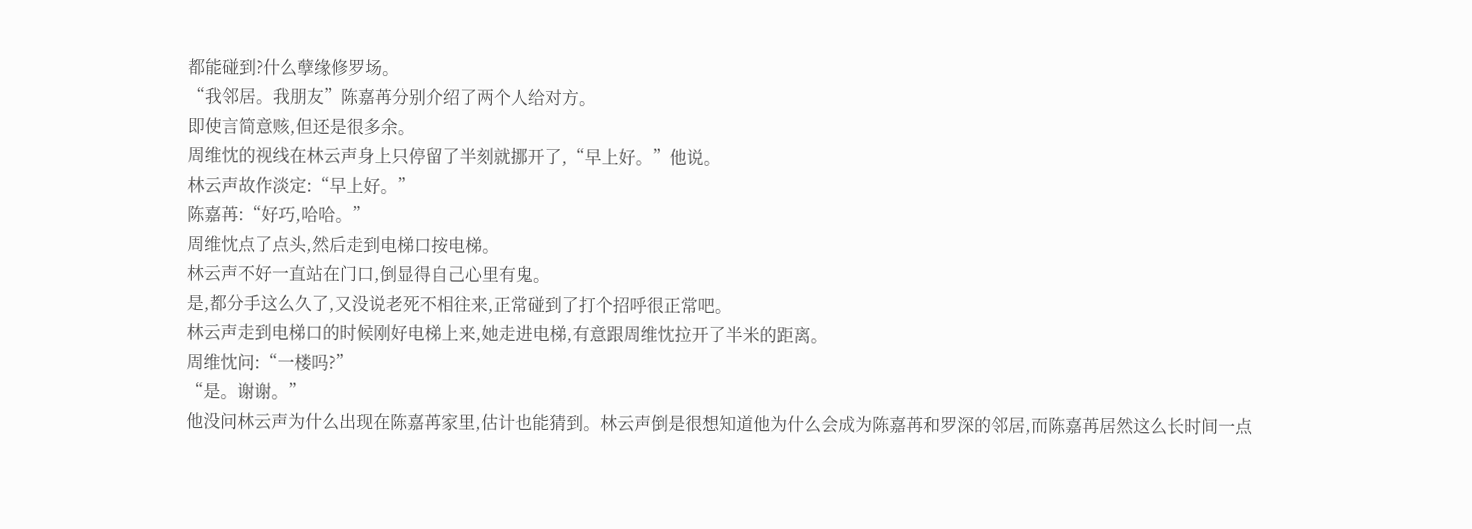都能碰到?什么孽缘修罗场。
“我邻居。我朋友”陈嘉苒分别介绍了两个人给对方。
即使言简意赅,但还是很多余。
周维忱的视线在林云声身上只停留了半刻就挪开了,“早上好。”他说。
林云声故作淡定:“早上好。”
陈嘉苒:“好巧,哈哈。”
周维忱点了点头,然后走到电梯口按电梯。
林云声不好一直站在门口,倒显得自己心里有鬼。
是,都分手这么久了,又没说老死不相往来,正常碰到了打个招呼很正常吧。
林云声走到电梯口的时候刚好电梯上来,她走进电梯,有意跟周维忱拉开了半米的距离。
周维忱问:“一楼吗?”
“是。谢谢。”
他没问林云声为什么出现在陈嘉苒家里,估计也能猜到。林云声倒是很想知道他为什么会成为陈嘉苒和罗深的邻居,而陈嘉苒居然这么长时间一点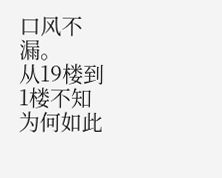口风不漏。
从19楼到1楼不知为何如此